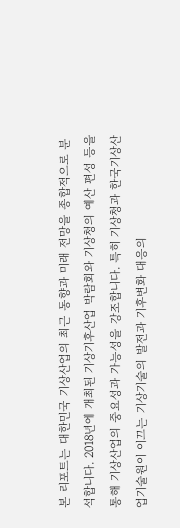본 리포트는 대한민국 기상산업의 최근 동향과 미래 전망을 종합적으로 분석합니다. 2018년에 개최된 기상기후산업 박람회와 기상청의 예산 편성 등을 통해 기상산업의 중요성과 가능성을 강조합니다. 특히 기상청과 한국기상산업기술원이 이끄는 기상기술의 발전과 기후변화 대응의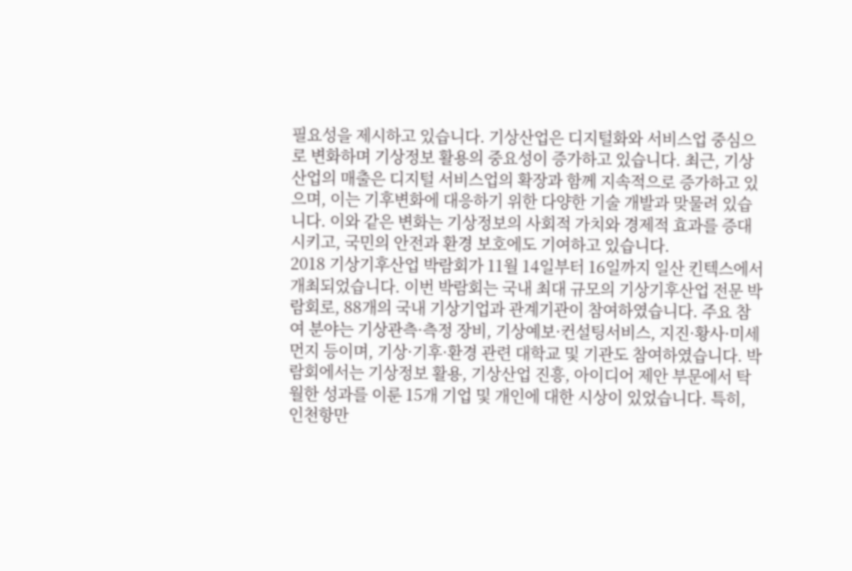필요성을 제시하고 있습니다. 기상산업은 디지털화와 서비스업 중심으로 변화하며 기상정보 활용의 중요성이 증가하고 있습니다. 최근, 기상산업의 매출은 디지털 서비스업의 확장과 함께 지속적으로 증가하고 있으며, 이는 기후변화에 대응하기 위한 다양한 기술 개발과 맞물려 있습니다. 이와 같은 변화는 기상정보의 사회적 가치와 경제적 효과를 증대시키고, 국민의 안전과 환경 보호에도 기여하고 있습니다.
2018 기상기후산업 박람회가 11월 14일부터 16일까지 일산 킨텍스에서 개최되었습니다. 이번 박람회는 국내 최대 규모의 기상기후산업 전문 박람회로, 88개의 국내 기상기업과 관계기관이 참여하였습니다. 주요 참여 분야는 기상관측·측정 장비, 기상예보·컨설팅서비스, 지진·황사·미세먼지 등이며, 기상·기후·환경 관련 대학교 및 기관도 참여하였습니다. 박람회에서는 기상정보 활용, 기상산업 진흥, 아이디어 제안 부문에서 탁월한 성과를 이룬 15개 기업 및 개인에 대한 시상이 있었습니다. 특히, 인천항만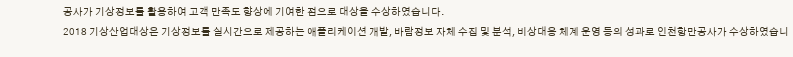공사가 기상정보를 활용하여 고객 만족도 향상에 기여한 점으로 대상을 수상하였습니다.
2018 기상산업대상은 기상정보를 실시간으로 제공하는 애플리케이션 개발, 바람정보 자체 수집 및 분석, 비상대응 체계 운영 등의 성과로 인천항만공사가 수상하였습니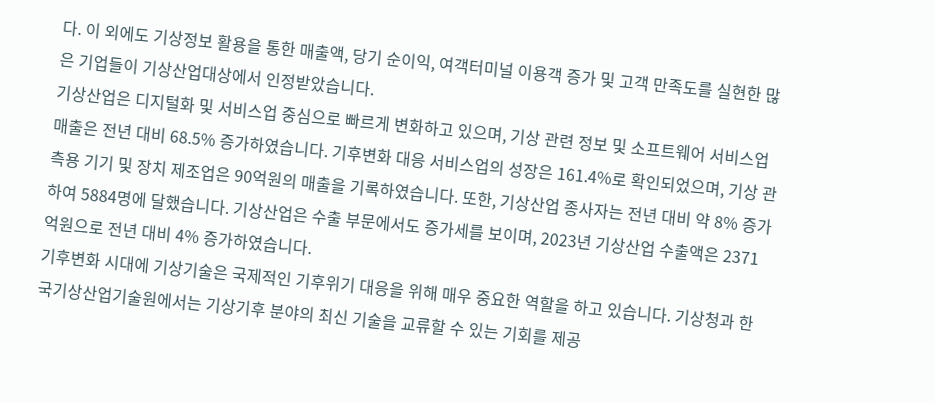다. 이 외에도 기상정보 활용을 통한 매출액, 당기 순이익, 여객터미널 이용객 증가 및 고객 만족도를 실현한 많은 기업들이 기상산업대상에서 인정받았습니다.
기상산업은 디지털화 및 서비스업 중심으로 빠르게 변화하고 있으며, 기상 관련 정보 및 소프트웨어 서비스업 매출은 전년 대비 68.5% 증가하였습니다. 기후변화 대응 서비스업의 성장은 161.4%로 확인되었으며, 기상 관측용 기기 및 장치 제조업은 90억원의 매출을 기록하였습니다. 또한, 기상산업 종사자는 전년 대비 약 8% 증가하여 5884명에 달했습니다. 기상산업은 수출 부문에서도 증가세를 보이며, 2023년 기상산업 수출액은 2371억원으로 전년 대비 4% 증가하였습니다.
기후변화 시대에 기상기술은 국제적인 기후위기 대응을 위해 매우 중요한 역할을 하고 있습니다. 기상청과 한국기상산업기술원에서는 기상기후 분야의 최신 기술을 교류할 수 있는 기회를 제공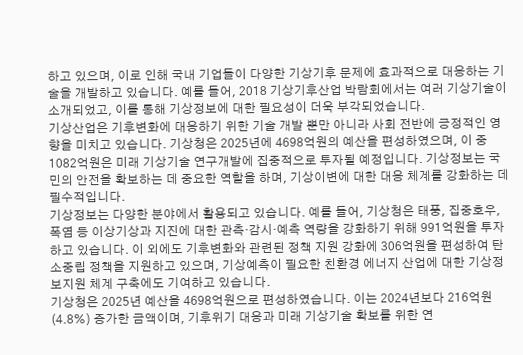하고 있으며, 이로 인해 국내 기업들이 다양한 기상기후 문제에 효과적으로 대응하는 기술을 개발하고 있습니다. 예를 들어, 2018 기상기후산업 박람회에서는 여러 기상기술이 소개되었고, 이를 통해 기상정보에 대한 필요성이 더욱 부각되었습니다.
기상산업은 기후변화에 대응하기 위한 기술 개발 뿐만 아니라 사회 전반에 긍정적인 영향을 미치고 있습니다. 기상청은 2025년에 4698억원의 예산을 편성하였으며, 이 중 1082억원은 미래 기상기술 연구개발에 집중적으로 투자될 예정입니다. 기상정보는 국민의 안전을 확보하는 데 중요한 역할을 하며, 기상이변에 대한 대응 체계를 강화하는 데 필수적입니다.
기상정보는 다양한 분야에서 활용되고 있습니다. 예를 들어, 기상청은 태풍, 집중호우, 폭염 등 이상기상과 지진에 대한 관측·감시·예측 역량을 강화하기 위해 991억원을 투자하고 있습니다. 이 외에도 기후변화와 관련된 정책 지원 강화에 306억원을 편성하여 탄소중립 정책을 지원하고 있으며, 기상예측이 필요한 친환경 에너지 산업에 대한 기상정보지원 체계 구축에도 기여하고 있습니다.
기상청은 2025년 예산을 4698억원으로 편성하였습니다. 이는 2024년보다 216억원(4.8%) 증가한 금액이며, 기후위기 대응과 미래 기상기술 확보를 위한 연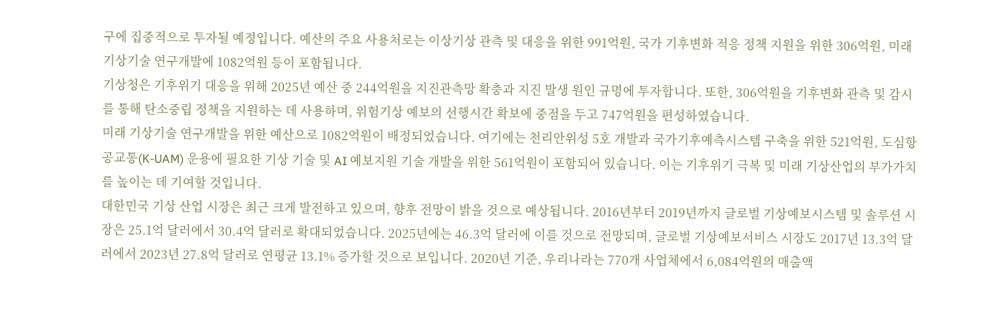구에 집중적으로 투자될 예정입니다. 예산의 주요 사용처로는 이상기상 관측 및 대응을 위한 991억원, 국가 기후변화 적응 정책 지원을 위한 306억원, 미래 기상기술 연구개발에 1082억원 등이 포함됩니다.
기상청은 기후위기 대응을 위해 2025년 예산 중 244억원을 지진관측망 확충과 지진 발생 원인 규명에 투자합니다. 또한, 306억원을 기후변화 관측 및 감시를 통해 탄소중립 정책을 지원하는 데 사용하며, 위험기상 예보의 선행시간 확보에 중점을 두고 747억원을 편성하였습니다.
미래 기상기술 연구개발을 위한 예산으로 1082억원이 배정되었습니다. 여기에는 천리안위성 5호 개발과 국가기후예측시스템 구축을 위한 521억원, 도심항공교통(K-UAM) 운용에 필요한 기상 기술 및 AI 예보지원 기술 개발을 위한 561억원이 포함되어 있습니다. 이는 기후위기 극복 및 미래 기상산업의 부가가치를 높이는 데 기여할 것입니다.
대한민국 기상 산업 시장은 최근 크게 발전하고 있으며, 향후 전망이 밝을 것으로 예상됩니다. 2016년부터 2019년까지 글로벌 기상예보시스템 및 솔루션 시장은 25.1억 달러에서 30.4억 달러로 확대되었습니다. 2025년에는 46.3억 달러에 이를 것으로 전망되며, 글로벌 기상예보서비스 시장도 2017년 13.3억 달러에서 2023년 27.8억 달러로 연평균 13.1% 증가할 것으로 보입니다. 2020년 기준, 우리나라는 770개 사업체에서 6,084억원의 매출액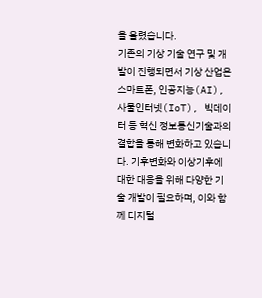을 올렸습니다.
기존의 기상 기술 연구 및 개발이 진행되면서 기상 산업은 스마트폰, 인공지능(AI), 사물인터넷(IoT), 빅데이터 등 혁신 정보통신기술과의 결합을 통해 변화하고 있습니다. 기후변화와 이상기후에 대한 대응을 위해 다양한 기술 개발이 필요하며, 이와 함께 디지털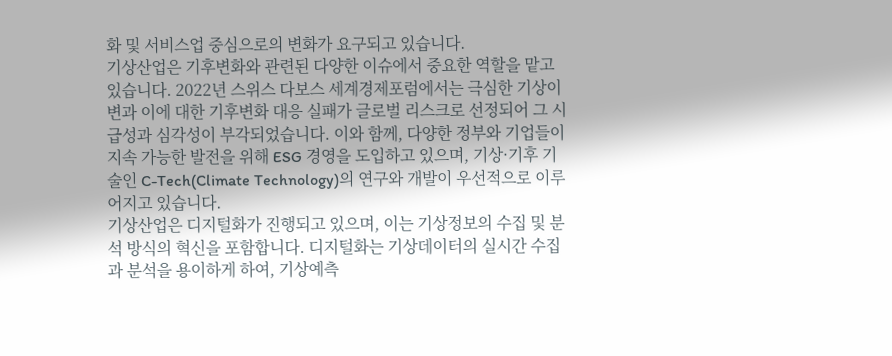화 및 서비스업 중심으로의 변화가 요구되고 있습니다.
기상산업은 기후변화와 관련된 다양한 이슈에서 중요한 역할을 맡고 있습니다. 2022년 스위스 다보스 세계경제포럼에서는 극심한 기상이변과 이에 대한 기후변화 대응 실패가 글로벌 리스크로 선정되어 그 시급성과 심각성이 부각되었습니다. 이와 함께, 다양한 정부와 기업들이 지속 가능한 발전을 위해 ESG 경영을 도입하고 있으며, 기상·기후 기술인 C-Tech(Climate Technology)의 연구와 개발이 우선적으로 이루어지고 있습니다.
기상산업은 디지털화가 진행되고 있으며, 이는 기상정보의 수집 및 분석 방식의 혁신을 포함합니다. 디지털화는 기상데이터의 실시간 수집과 분석을 용이하게 하여, 기상예측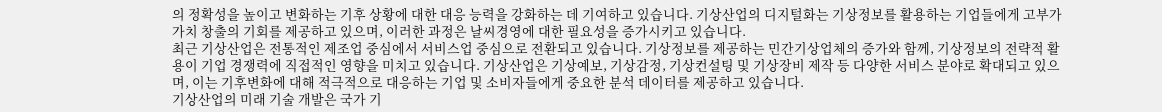의 정확성을 높이고 변화하는 기후 상황에 대한 대응 능력을 강화하는 데 기여하고 있습니다. 기상산업의 디지털화는 기상정보를 활용하는 기업들에게 고부가가치 창출의 기회를 제공하고 있으며, 이러한 과정은 날씨경영에 대한 필요성을 증가시키고 있습니다.
최근 기상산업은 전통적인 제조업 중심에서 서비스업 중심으로 전환되고 있습니다. 기상정보를 제공하는 민간기상업체의 증가와 함께, 기상정보의 전략적 활용이 기업 경쟁력에 직접적인 영향을 미치고 있습니다. 기상산업은 기상예보, 기상감정, 기상컨설팅 및 기상장비 제작 등 다양한 서비스 분야로 확대되고 있으며, 이는 기후변화에 대해 적극적으로 대응하는 기업 및 소비자들에게 중요한 분석 데이터를 제공하고 있습니다.
기상산업의 미래 기술 개발은 국가 기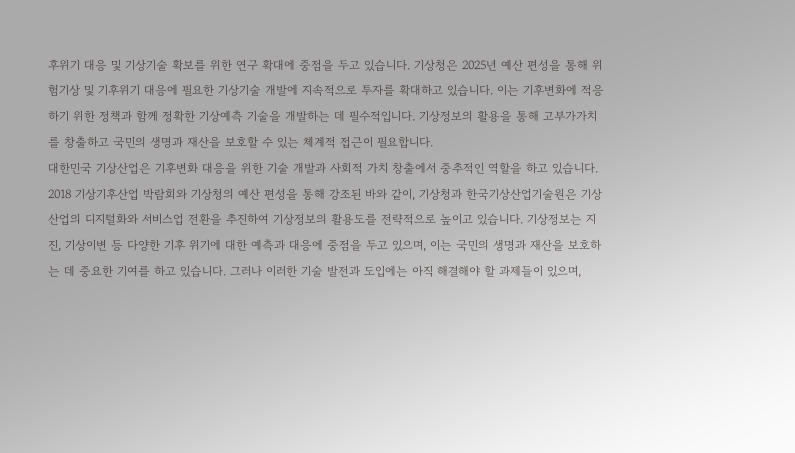후위기 대응 및 기상기술 확보를 위한 연구 확대에 중점을 두고 있습니다. 기상청은 2025년 예산 편성을 통해 위험기상 및 기후위기 대응에 필요한 기상기술 개발에 지속적으로 투자를 확대하고 있습니다. 이는 기후변화에 적응하기 위한 정책과 함께 정확한 기상예측 기술을 개발하는 데 필수적입니다. 기상정보의 활용을 통해 고부가가치를 창출하고 국민의 생명과 재산을 보호할 수 있는 체계적 접근이 필요합니다.
대한민국 기상산업은 기후변화 대응을 위한 기술 개발과 사회적 가치 창출에서 중추적인 역할을 하고 있습니다. 2018 기상기후산업 박람회와 기상청의 예산 편성을 통해 강조된 바와 같이, 기상청과 한국기상산업기술원은 기상산업의 디지털화와 서비스업 전환을 추진하여 기상정보의 활용도를 전략적으로 높이고 있습니다. 기상정보는 지진, 기상이변 등 다양한 기후 위기에 대한 예측과 대응에 중점을 두고 있으며, 이는 국민의 생명과 재산을 보호하는 데 중요한 기여를 하고 있습니다. 그러나 이러한 기술 발전과 도입에는 아직 해결해야 할 과제들이 있으며,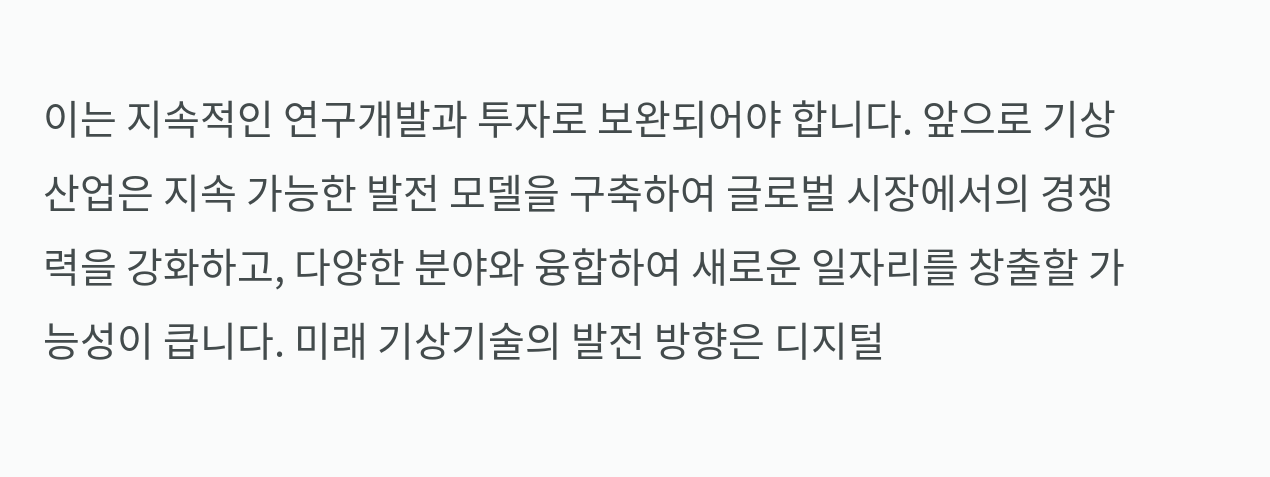이는 지속적인 연구개발과 투자로 보완되어야 합니다. 앞으로 기상산업은 지속 가능한 발전 모델을 구축하여 글로벌 시장에서의 경쟁력을 강화하고, 다양한 분야와 융합하여 새로운 일자리를 창출할 가능성이 큽니다. 미래 기상기술의 발전 방향은 디지털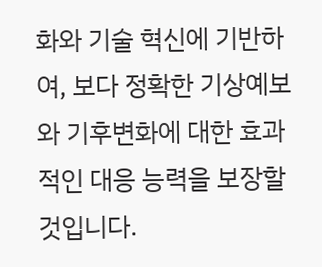화와 기술 혁신에 기반하여, 보다 정확한 기상예보와 기후변화에 대한 효과적인 대응 능력을 보장할 것입니다.